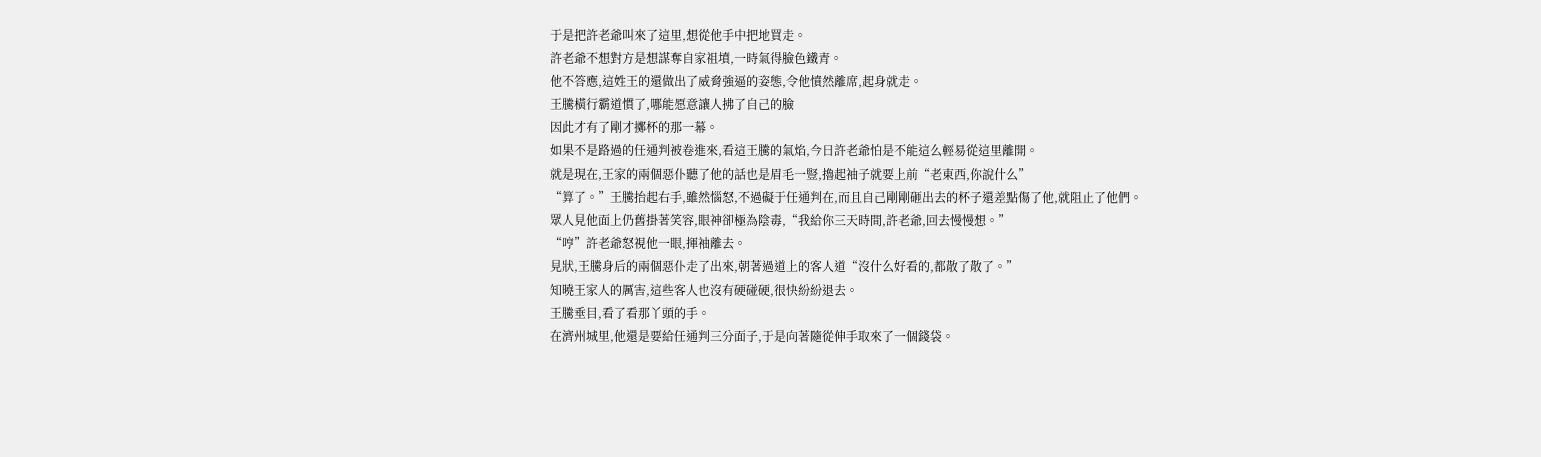于是把許老爺叫來了這里,想從他手中把地買走。
許老爺不想對方是想謀奪自家祖墳,一時氣得臉色鐵青。
他不答應,這姓王的還做出了威脅強逼的姿態,令他憤然離席,起身就走。
王騰橫行霸道慣了,哪能愿意讓人拂了自己的臉
因此才有了剛才擲杯的那一幕。
如果不是路過的任通判被卷進來,看這王騰的氣焰,今日許老爺怕是不能這么輕易從這里離開。
就是現在,王家的兩個惡仆聽了他的話也是眉毛一豎,擼起袖子就要上前“老東西,你說什么”
“算了。”王騰抬起右手,雖然惱怒,不過礙于任通判在,而且自己剛剛砸出去的杯子還差點傷了他,就阻止了他們。
眾人見他面上仍舊掛著笑容,眼神卻極為陰毒,“我給你三天時間,許老爺,回去慢慢想。”
“哼”許老爺怒視他一眼,揮袖離去。
見狀,王騰身后的兩個惡仆走了出來,朝著過道上的客人道“沒什么好看的,都散了散了。”
知曉王家人的厲害,這些客人也沒有硬碰硬,很快紛紛退去。
王騰垂目,看了看那丫頭的手。
在濟州城里,他還是要給任通判三分面子,于是向著隨從伸手取來了一個錢袋。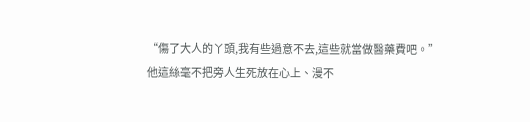“傷了大人的丫頭,我有些過意不去,這些就當做醫藥費吧。”
他這絲毫不把旁人生死放在心上、漫不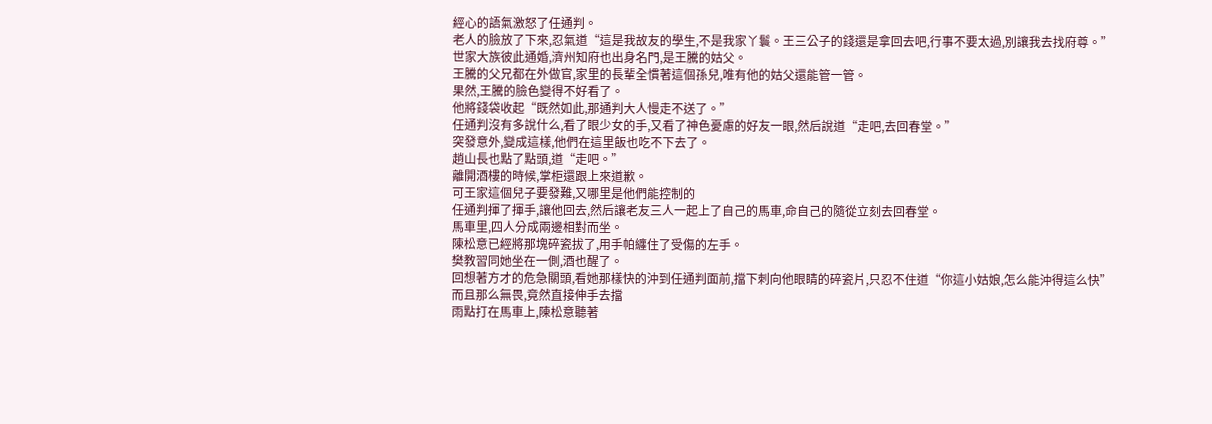經心的語氣激怒了任通判。
老人的臉放了下來,忍氣道“這是我故友的學生,不是我家丫鬟。王三公子的錢還是拿回去吧,行事不要太過,別讓我去找府尊。”
世家大族彼此通婚,濟州知府也出身名門,是王騰的姑父。
王騰的父兄都在外做官,家里的長輩全慣著這個孫兒,唯有他的姑父還能管一管。
果然,王騰的臉色變得不好看了。
他將錢袋收起“既然如此,那通判大人慢走不送了。”
任通判沒有多說什么,看了眼少女的手,又看了神色憂慮的好友一眼,然后說道“走吧,去回春堂。”
突發意外,變成這樣,他們在這里飯也吃不下去了。
趙山長也點了點頭,道“走吧。”
離開酒樓的時候,掌柜還跟上來道歉。
可王家這個兒子要發難,又哪里是他們能控制的
任通判揮了揮手,讓他回去,然后讓老友三人一起上了自己的馬車,命自己的隨從立刻去回春堂。
馬車里,四人分成兩邊相對而坐。
陳松意已經將那塊碎瓷拔了,用手帕纏住了受傷的左手。
樊教習同她坐在一側,酒也醒了。
回想著方才的危急關頭,看她那樣快的沖到任通判面前,擋下刺向他眼睛的碎瓷片,只忍不住道“你這小姑娘,怎么能沖得這么快”
而且那么無畏,竟然直接伸手去擋
雨點打在馬車上,陳松意聽著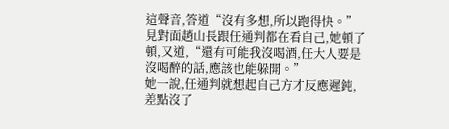這聲音,答道“沒有多想,所以跑得快。”
見對面趙山長跟任通判都在看自己,她頓了頓,又道,“還有可能我沒喝酒,任大人要是沒喝醉的話,應該也能躲開。”
她一說,任通判就想起自己方才反應遲鈍,差點沒了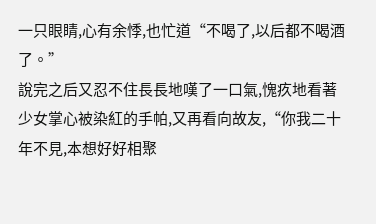一只眼睛,心有余悸,也忙道“不喝了,以后都不喝酒了。”
說完之后又忍不住長長地嘆了一口氣,愧疚地看著少女掌心被染紅的手帕,又再看向故友,“你我二十年不見,本想好好相聚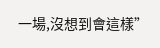一場,沒想到會這樣”